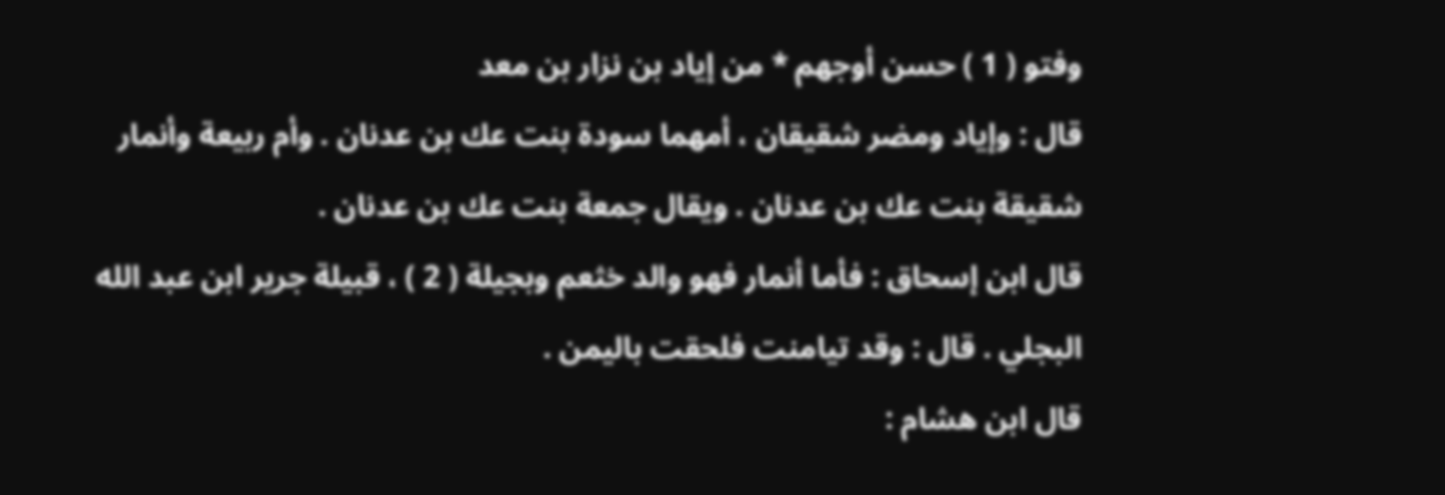وفتو ( 1 ) حسن أوجهم * من إياد بن نزار بن معد
قال : وإياد ومضر شقيقان ، أمهما سودة بنت عك بن عدنان . وأم ربيعة وأنمار
شقيقة بنت عك بن عدنان . ويقال جمعة بنت عك بن عدنان .
قال ابن إسحاق : فأما أنمار فهو والد خثعم وبجيلة ( 2 ) ، قبيلة جرير ابن عبد الله
البجلي . قال : وقد تيامنت فلحقت باليمن .
قال ابن هشام :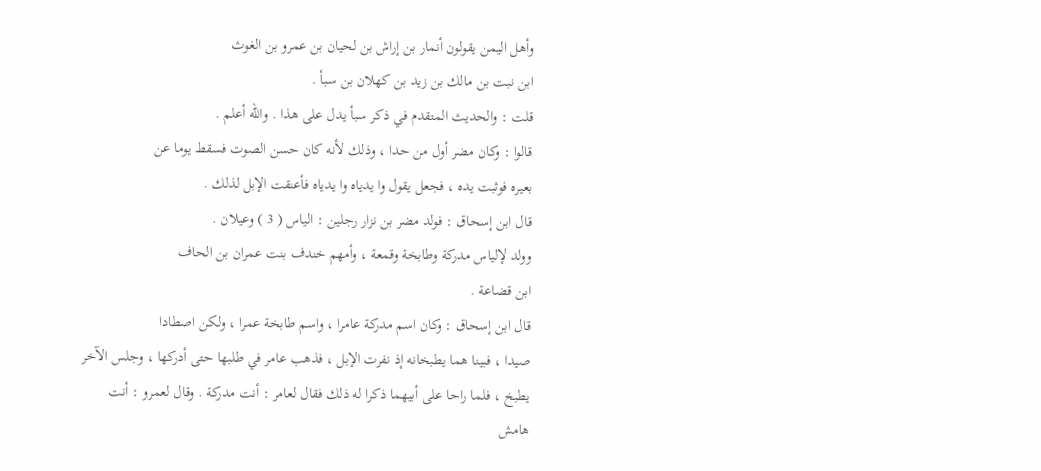وأهل اليمن يقولون أنمار بن إراش بن لحيان بن عمرو بن الغوث
ابن نبت بن مالك بن زيد بن كهلان بن سبأ .
قلت : والحديث المتقدم في ذكر سبأ يدل على هذا . والله أعلم .
قالوا : وكان مضر أول من حدا ، وذلك لأنه كان حسن الصوت فسقط يوما عن
بعيره فوثبت يده ، فجعل يقول وا يدياه وا يدياه فأعنقت الإبل لذلك .
قال ابن إسحاق : فولد مضر بن نزار رجلين : الياس ( 3 ) وعيلان .
وولد لإلياس مدركة وطابخة وقمعة ، وأمهم خندف بنت عمران بن الحاف
ابن قضاعة .
قال ابن إسحاق : وكان اسم مدركة عامرا ، واسم طابخة عمرا ، ولكن اصطادا
صيدا ، فبينا هما يطبخانه إذ نفرت الإبل ، فذهب عامر في طلبها حتى أدركها ، وجلس الآخر
يطبخ ، فلما راحا على أبيهما ذكرا له ذلك فقال لعامر : أنت مدركة . وقال لعمرو : أنت
هامش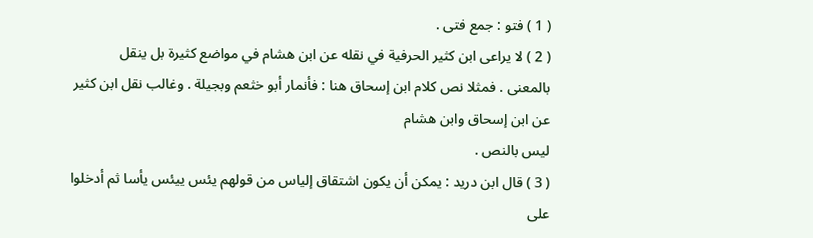( 1 ) فتو : جمع فتى .
( 2 ) لا يراعى ابن كثير الحرفية في نقله عن ابن هشام في مواضع كثيرة بل ينقل
بالمعنى . فمثلا نص كلام ابن إسحاق هنا : فأنمار أبو خثعم وبجيلة . وغالب نقل ابن كثير عن ابن إسحاق وابن هشام
ليس بالنص .
( 3 ) قال ابن دريد : يمكن أن يكون اشتقاق إلياس من قولهم يئس ييئس يأسا ثم أدخلوا على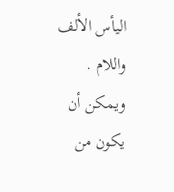اليأس الألف
واللام . ويمكن أن يكون من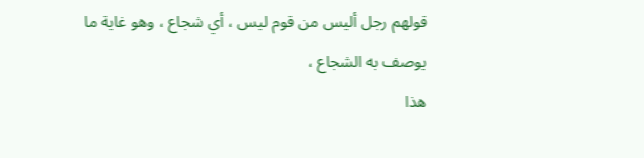قولهم رجل أليس من قوم ليس ، أي شجاع ، وهو غاية ما يوصف به الشجاع ،
هذا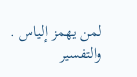لمن يهمز إلياس . والتفسير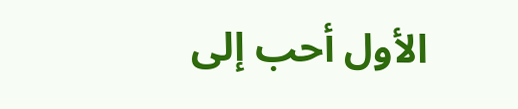الأول أحب إلى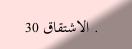. الاشتقاق 30